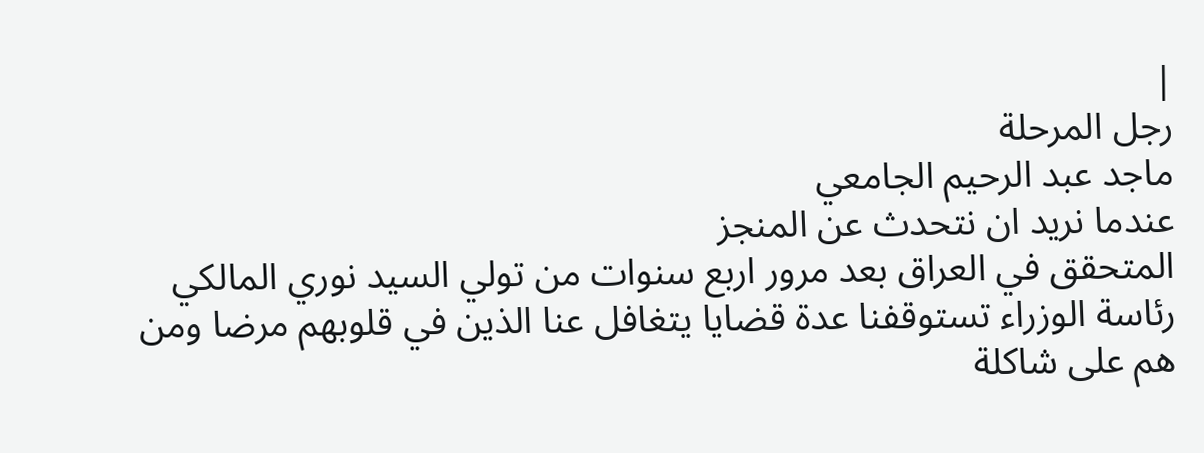|
رجل المرحلة
ماجد عبد الرحيم الجامعي
عندما نريد ان نتحدث عن المنجز
المتحقق في العراق بعد مرور اربع سنوات من تولي السيد نوري المالكي
رئاسة الوزراء تستوقفنا عدة قضايا يتغافل عنا الذين في قلوبهم مرضا ومن
هم على شاكلة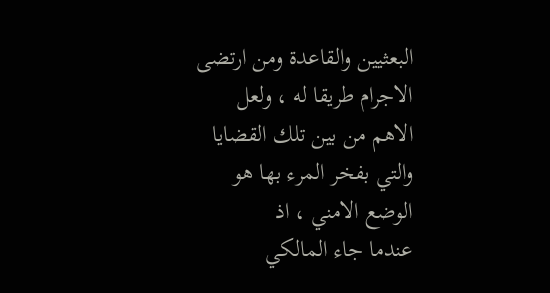البعثيين والقاعدة ومن ارتضى الاجرام طريقا له ، ولعل
الاهم من بين تلك القضايا والتي بفخر المرء بها هو الوضع الامني ، اذ
عندما جاء المالكي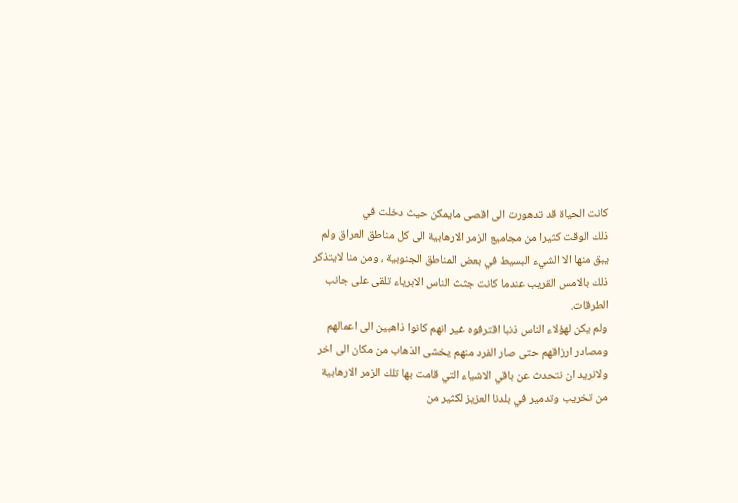كانت الحياة قد تدهورت الى اقصى مايمكن حيث دخلت في
ذلك الوقت كثيرا من مجاميع الزمر الارهابية الى كل مناطق العراق ولم
يبق منها الا الشيء البسيط في بعض المناطق الجنوبية ، ومن منا لايتذكر
ذلك بالامس القريب عندما كانت جثث الناس الابرياء تلقى على جانب
الطرقات.
ولم يكن لهؤلاء الناس ذنبا اقترفوه غير انهم كانوا ذاهبين الى اعمالهم
ومصادر ارزاقهم حتى صار الفرد منهم يخشى الذهاب من مكان الى اخر
ولانريد ان نتحدث عن باقي الاشياء التي قامت بها تلك الزمر الارهابية
من تخريب وتدمير في بلدنا العزيز لكثير من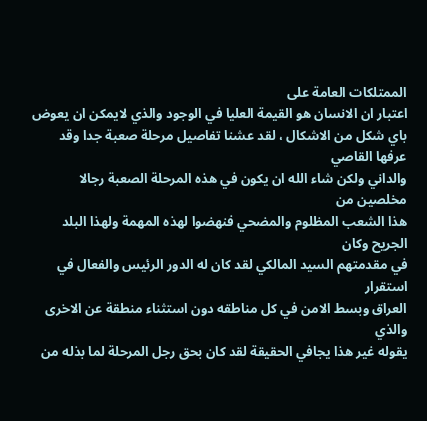الممتلكات العامة على
اعتبار ان الانسان هو القيمة العليا في الوجود والذي لايمكن ان يعوض
باي شكل من الاشكال ، لقد عشنا تفاصيل مرحلة صعبة جدا وقد عرفها القاصي
والداني ولكن شاء الله ان يكون في هذه المرحلة الصعبة رجالا مخلصين من
هذا الشعب المظلوم والمضحي فنهضوا لهذه المهمة ولهذا البلد الجريح وكان
في مقدمتهم السيد المالكي لقد كان له الدور الرئيس والفعال في استقرار
العراق وبسط الامن في كل مناطقه دون استثناء منطقة عن الاخرى والذي
يقوله غير هذا يجافي الحقيقة لقد كان بحق رجل المرحلة لما بذله من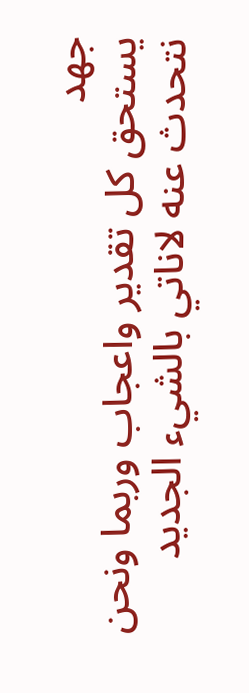جهد
يستحق كل تقدير واعجاب وربما ونحن نتحدث عنه لاناتي بالشيء الجديد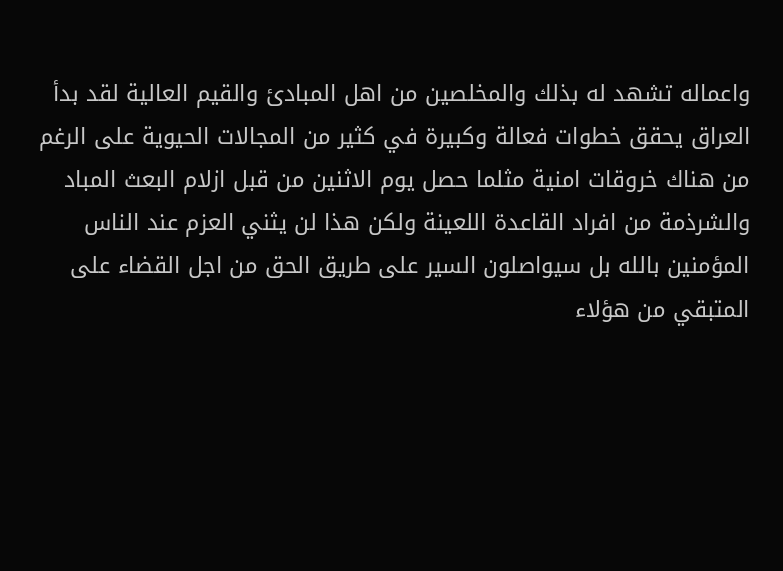واعماله تشهد له بذلك والمخلصين من اهل المبادئ والقيم العالية لقد بدأ
العراق يحقق خطوات فعالة وكبيرة في كثير من المجالات الحيوية على الرغم
من هناك خروقات امنية مثلما حصل يوم الاثنين من قبل ازلام البعث المباد
والشرذمة من افراد القاعدة اللعينة ولكن هذا لن يثني العزم عند الناس
المؤمنين بالله بل سيواصلون السير على طريق الحق من اجل القضاء على
المتبقي من هؤلاء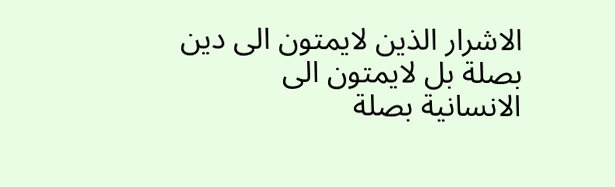الاشرار الذين لايمتون الى دين بصلة بل لايمتون الى
الانسانية بصلة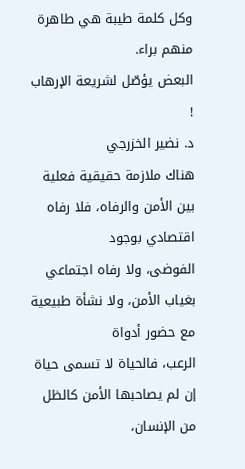وكل كلمة طيبة هي طاهرة منهم براء.
البعض يؤصّل لشريعة الإرهاب !
د. نضير الخزرجي
هناك ملازمة حقيقية فعلية بين الأمن والرفاه، فلا رفاه اقتصادي بوجود
الفوضى، ولا رفاه اجتماعي بغياب الأمن، ولا نشأة طبيعية مع حضور أدواة
الرعب، فالحياة لا تسمى حياة إن لم يصاحبها الأمن كالظل من الإنسان،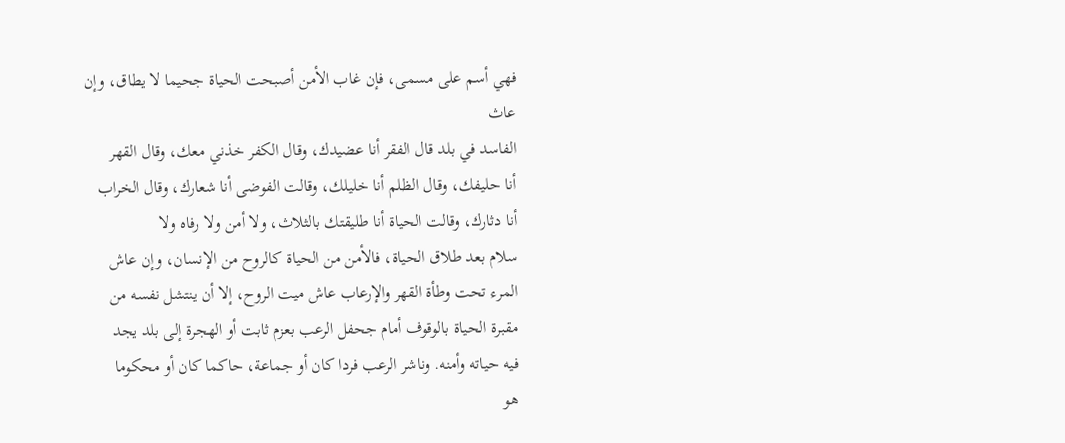فهي أسم على مسمى، فإن غاب الأمن أصبحت الحياة جحيما لا يطاق، وإن عاث
الفاسد في بلد قال الفقر أنا عضيدك، وقال الكفر خذني معك، وقال القهر
أنا حليفك، وقال الظلم أنا خليلك، وقالت الفوضى أنا شعارك، وقال الخراب
أنا دثارك، وقالت الحياة أنا طليقتك بالثلاث، ولا أمن ولا رفاه ولا
سلام بعد طلاق الحياة، فالأمن من الحياة كالروح من الإنسان، وإن عاش
المرء تحت وطأة القهر والإرعاب عاش ميت الروح، إلا أن ينتشل نفسه من
مقبرة الحياة بالوقوف أمام جحفل الرعب بعزم ثابت أو الهجرة إلى بلد يجد
فيه حياته وأمنه. وناشر الرعب فردا كان أو جماعة، حاكما كان أو محكوما
هو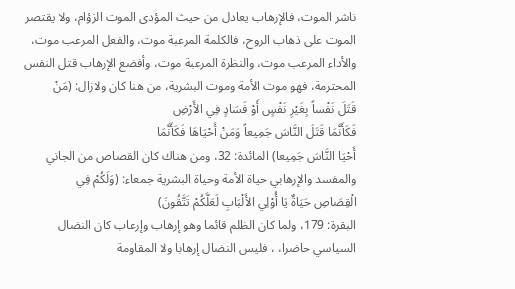ناشر الموت، فالإرهاب يعادل من حيث المؤدى الموت الزؤام، ولا يقتصر
الموت على ذهاب الروح، فالكلمة المرعبة موت، والفعل المرعب موت،
والأداء المرعب موت، والنظرة المرعبة موت، وأفضع الإرهاب قتل النفس
المحترمة، فهو موت الأمة وموت البشرية، من هنا كان ولازال: (مَنْ
قَتَلَ نَفْساً بِغَيْرِ نَفْسٍ أَوْ فَسَادٍ فِي الأَرْضِ
فَكَأَنَّمَا قَتَلَ النَّاسَ جَمِيعاً وَمَنْ أَحْيَاهَا فَكَأَنَّمَا
أَحْيَا النَّاسَ جَمِيعا) المائدة: 32، ومن هناك كان القصاص من الجاني
والمفسد والإرهابي حياة الأمة وحياة البشرية جمعاء: (وَلَكُمْ فِي
الْقِصَاصِ حَيَاةٌ يَا أُوْلِي الأَلْبَابِ لَعَلَّكُمْ تَتَّقُونَ)
البقرة: 179، ولما كان الظلم قائما وهو إرهاب وإرعاب كان النضال
السياسي حاضرا، ، فليس النضال إرهابا ولا المقاومة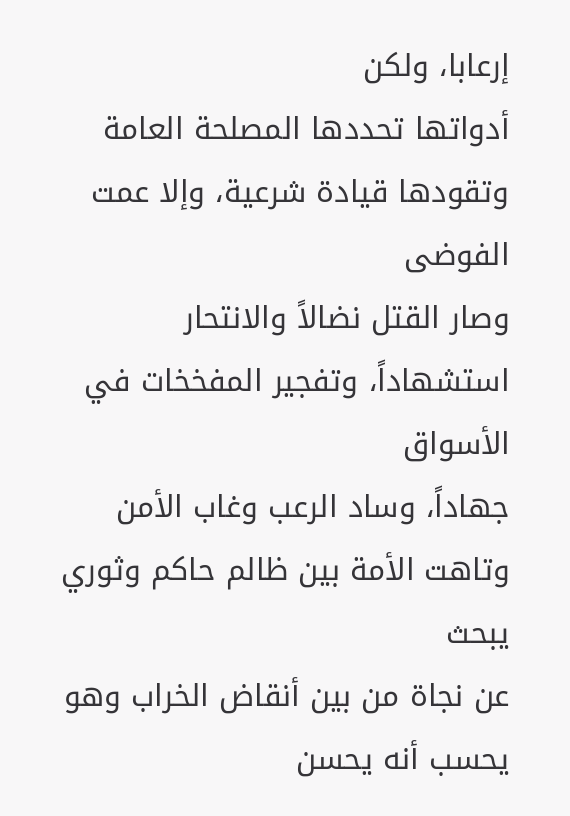إرعابا، ولكن
أدواتها تحددها المصلحة العامة وتقودها قيادة شرعية، وإلا عمت الفوضى
وصار القتل نضالاً والانتحار استشهاداً، وتفجير المفخخات في الأسواق
جهاداً، وساد الرعب وغاب الأمن وتاهت الأمة بين ظالم حاكم وثوري يبحث
عن نجاة من بين أنقاض الخراب وهو يحسب أنه يحسن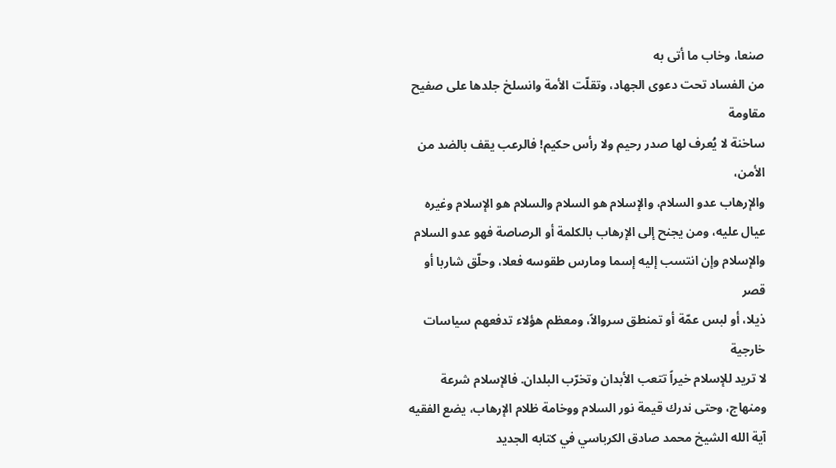صنعا، وخاب ما أتى به
من الفساد تحت دعوى الجهاد، وتقلّت الأمة وانسلخ جلدها على صفيح مقاومة
ساخنة لا يُعرف لها صدر رحيم ولا رأس حكيم! فالرعب يقف بالضد من الأمن،
والإرهاب عدو السلام، والإسلام هو السلام والسلام هو الإسلام وغيره
عيال عليه، ومن يجنح إلى الإرهاب بالكلمة أو الرصاصة فهو عدو السلام
والإسلام وإن انتسب إليه إسما ومارس طقوسه فعلا، وحلّق شاربا أو قصر
ذيلا، أو لبس عمّة أو تمنطق سروالاً، ومعظم هؤلاء تدفعهم سياسات خارجية
لا تريد للإسلام خيراً تتعب الأبدان وتخرّب البلدان. فالإسلام شرعة
ومنهاج، وحتى ندرك قيمة نور السلام ووخامة ظلام الإرهاب، يضع الفقيه
آية الله الشيخ محمد صادق الكرباسي في كتابه الجديد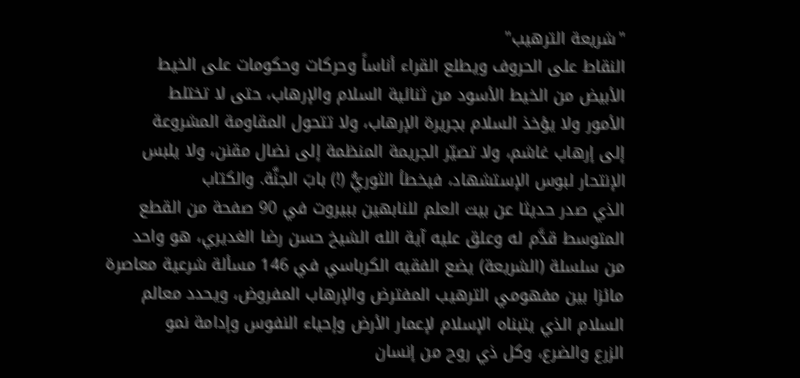"شريعة الترهيب"
النقاط على الحروف ويطلع القراء أناساً وحركات وحكومات على الخيط
الأبيض من الخيط الأسود من ثنائية السلام والإرهاب، حتى لا تختلط
الأمور ولا يؤخذ السلام بجريرة الإرهاب، ولا تتحول المقاومة المشروعة
إلى إرهاب غاشم، ولا تصيّر الجريمة المنظمة إلى نضال مقنن، ولا يلبس
الإنتحار لبوس الإستشهاد، فيخطأ الثوريُّ (!) بابَ الجنَّة. والكتاب
الذي صدر حديثا عن بيت العلم للنابهين ببيروت في 90 صفحة من القطع
المتوسط قدَّم له وعلق عليه آية الله الشيخ حسن رضا الغديري، هو واحد
من سلسلة (الشريعة) يضع الفقيه الكرباسي في 146 مسألة شرعية معاصرة
مائزا بين مفهومي الترهيب المفترض والإرهاب المفروض، ويحدد معالم
السلام الذي يتبناه الإسلام لإعمار الأرض وإحياء النفوس وإدامة نمو
الزرع والضرع، وكل ذي روح من إنسان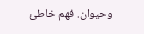وحيوان. فهم خاطئ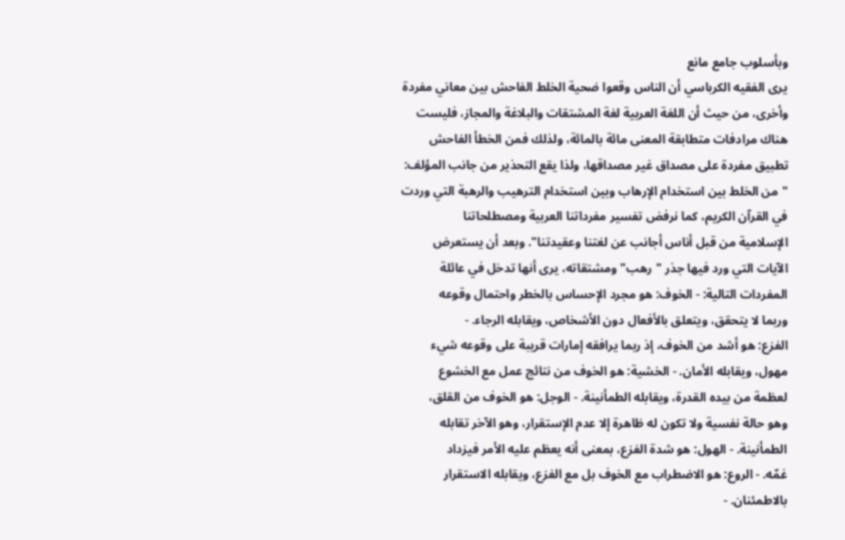وبأسلوب جامع مانع
يرى الفقيه الكرباسي أن الناس وقعوا ضحية الخلط الفاحش بين معاني مفردة
وأخرى، من حيث أن اللغة العربية لغة المشتقات والبلاغة والمجاز، فليست
هناك مرادفات متطابقة المعنى مائة بالمائة، ولذلك فمن الخطأ الفاحش
تطبيق مفردة على مصداق غير مصداقها، ولذا يقع التحذير من جانب المؤلف:
"من الخلط بين استخدام الإرهاب وبين استخدام الترهيب والرهبة التي وردت
في القرآن الكريم، كما نرفض تفسير مفرداتنا العربية ومصطلحاتنا
الإسلامية من قبل أناس أجانب عن لغتنا وعقيدتنا". وبعد أن يستعرض
الآيات التي ورد فيها جذر "رهب" ومشتقاته، يرى أنها تدخل في عائلة
المفردات التالية: - الخوف: هو مجرد الإحساس بالخطر واحتمال وقوعه
وربما لا يتحقق، ويتعلق بالأفعال دون الأشخاص، ويقابله الرجاء. -
الفزع: هو أشد من الخوف، إذ ربما يرافقه إمارات قريبة على وقوعه شيء
مهول، ويقابله الأمان. - الخشية: هو الخوف من نتائج عمل مع الخشوع
لعظمة من بيده القدرة، ويقابله الطمأنينة. - الوجل: هو الخوف من القلق،
وهو حالة نفسية ولا تكون له ظاهرة إلا عدم الإستقرار، وهو الآخر تقابله
الطمأنينة. - الهول: هو شدة الفزع، بمعنى أنه يعظم عليه الأمر فيزداد
غمّه. - الروع: هو الاضطراب مع الخوف بل مع الفزع، ويقابله الاستقرار
بالاطمئنان. -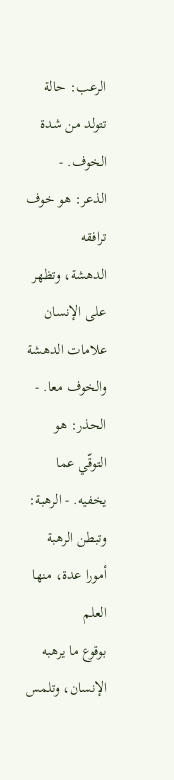الرعب: حالة تتولد من شدة الخوف. - الذعر: هو خوف ترافقه
الدهشة، وتظهر على الإنسان علامات الدهشة والخوف معا. - الحذر: هو
التوقّي عما يخفيه. - الرهبة: وتبطن الرهبة أمورا عدة، منها العلم
بوقوع ما يرهبه الإنسان، وتلمس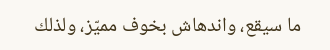ما سيقع، واندهاش بخوف مميّز، ولذلك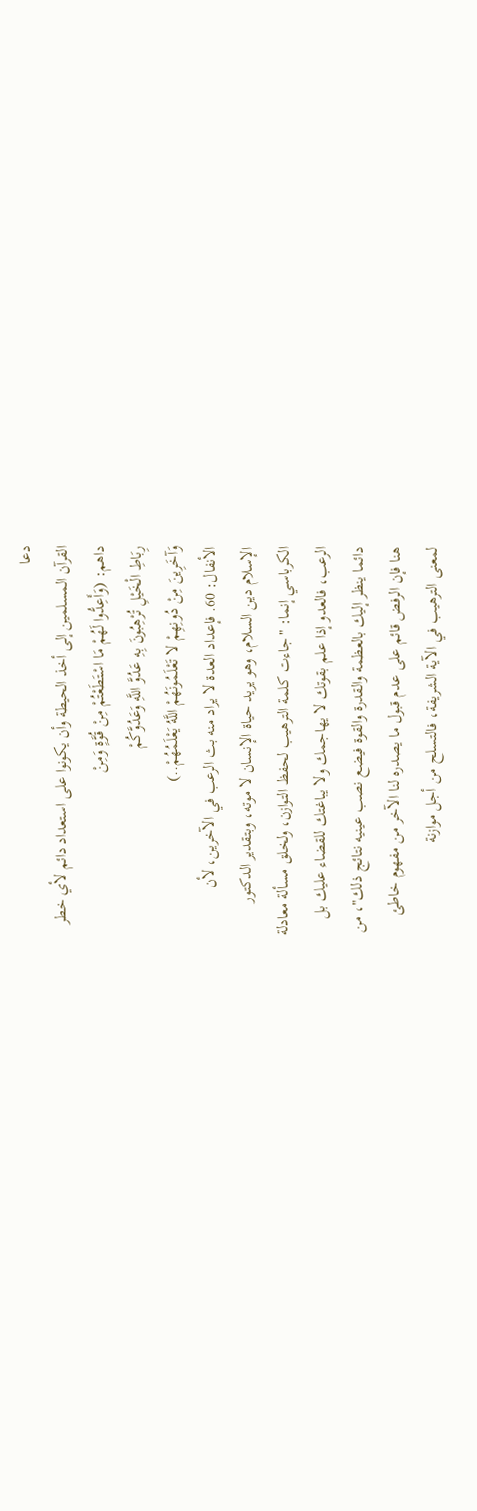دعا
القرآن المسلمين إلى أخذ الحيطة وأن يكونوا على استعداد دائم لأي خطر
داهم: (وَأَعِدُّوا لَهُمْ مَا اسْتَطَعْتُمْ مِنْ قُوَّةٍ وَمِنْ
رِبَاطِ الْخَيْلِ تُرْهِبُونَ بِهِ عَدُوَّ اللَّهِ وَعَدُوَّكُمْ
وَآخَرِينَ مِنْ دُونِهِمْ لا تَعْلَمُونَهُمْ اللَّهُ يَعْلَمُهُمْ..)
الأنفال: 60. فإعداد العدة لا يراد منه بث الرعب في الآخرين، لأن
الإسلام دين السلام، وهو يريد حياة الإنسان لا موته، وبتقدير الدكتور
الكرباسي إنما: "جاءت كلمة الترهيب لحفظ التوازن، ولخلق مسألة معادلة
الرعب، فالعدو إذا علم بقوتك لا يهاجمك ولا يباغتك للقضاء عليك بل
دائما ينظر إليك بالعظمة والقدرة والقوة فيضع نصب عينيه نتائج ذلك"، من
هنا فإن الرفض قائم على عدم قبول ما يصدره لنا الآخر من مفهوم خاطئ
لمعنى الترهيب في الآية الشريفة، فالتسلح من أجل موازنة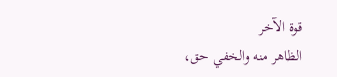قوة الآخر
الظاهر منه والخفي حق،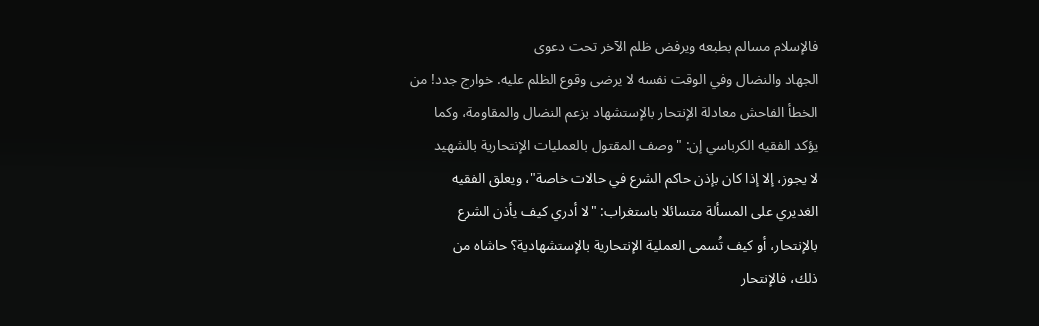فالإسلام مسالم بطبعه ويرفض ظلم الآخر تحت دعوى
الجهاد والنضال وفي الوقت نفسه لا يرضى وقوع الظلم عليه. خوارج جدد! من
الخطأ الفاحش معادلة الإنتحار بالإستشهاد بزعم النضال والمقاومة، وكما
يؤكد الفقيه الكرباسي إن: "وصف المقتول بالعمليات الإنتحارية بالشهيد
لا يجوز، إلا إذا كان بإذن حاكم الشرع في حالات خاصة"، ويعلق الفقيه
الغديري على المسألة متسائلا باستغراب: "لا أدري كيف يأذن الشرع
بالإنتحار، أو كيف تُسمى العملية الإنتحارية بالإستشهادية؟ حاشاه من
ذلك، فالإنتحار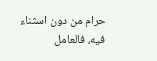حرام من دون اسثناء فيه، فالعامل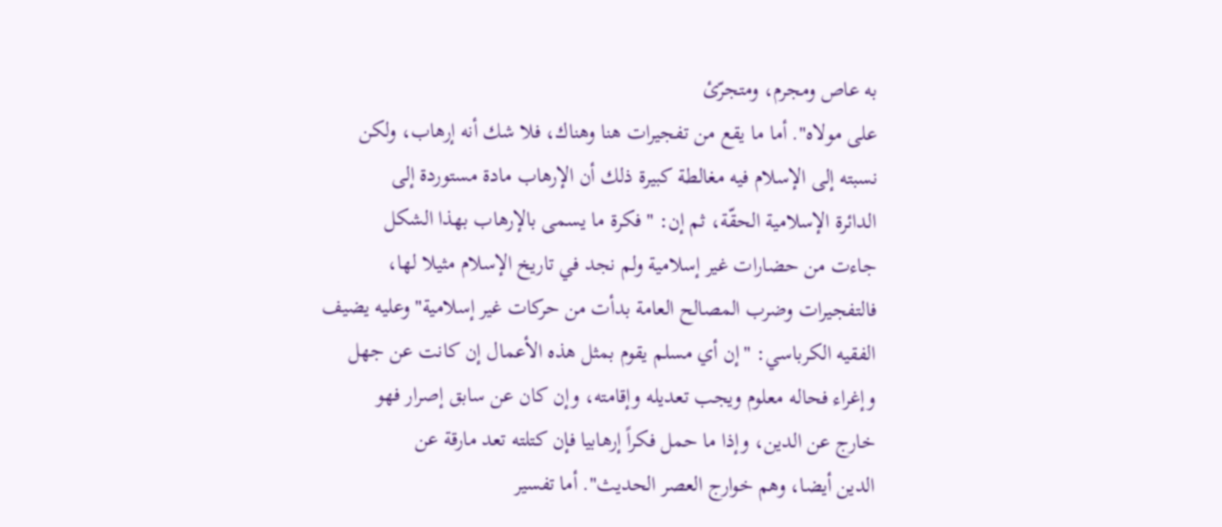به عاص ومجرم، ومتجرّئ
على مولاه". أما ما يقع من تفجيرات هنا وهناك، فلا شك أنه إرهاب، ولكن
نسبته إلى الإسلام فيه مغالطة كبيرة ذلك أن الإرهاب مادة مستوردة إلى
الدائرة الإسلامية الحقّة، ثم إن: "فكرة ما يسمى بالإرهاب بهذا الشكل
جاءت من حضارات غير إسلامية ولم نجد في تاريخ الإسلام مثيلا لها،
فالتفجيرات وضرب المصالح العامة بدأت من حركات غير إسلامية" وعليه يضيف
الفقيه الكرباسي: "إن أي مسلم يقوم بمثل هذه الأعمال إن كانت عن جهل
وإغراء فحاله معلوم ويجب تعديله وإقامته، وإن كان عن سابق إصرار فهو
خارج عن الدين، وإذا ما حمل فكراً إرهابيا فإن كتلته تعد مارقة عن
الدين أيضا، وهم خوارج العصر الحديث". أما تفسير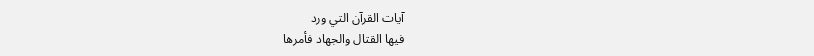آيات القرآن التي ورد
فيها القتال والجهاد فأمرها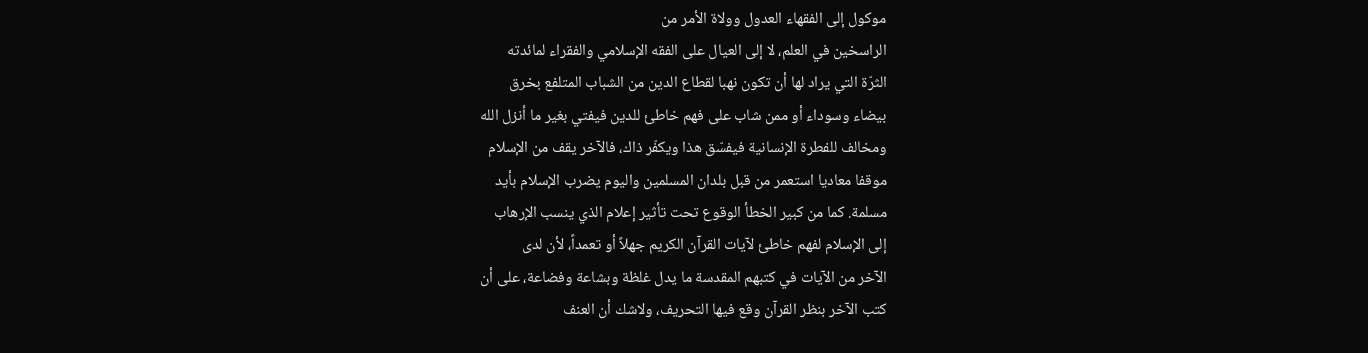موكول إلى الفقهاء العدول وولاة الأمر من
الراسخين في العلم، لا إلى العيال على الفقه الإسلامي والفقراء لمائدته
الثرّة التي يراد لها أن تكون نهبا لقطاع الدين من الشباب المتلفع بخرق
بيضاء وسوداء أو ممن شاب على فهم خاطئ للدين فيفتي بغير ما أنزل الله
ومخالف للفطرة الإنسانية فيفسّق هذا ويكفّر ذاك، فالآخر يقف من الإسلام
موقفا معاديا استعمر من قبل بلدان المسلمين واليوم يضرب الإسلام بأيد
مسلمة. كما من كبير الخطأ الوقوع تحت تأثير إعلام الذي ينسب الإرهاب
إلى الإسلام لفهم خاطئ لآيات القرآن الكريم جهلاً أو تعمداً، لأن لدى
الآخر من الآيات في كتبهم المقدسة ما يدل غلظة وبشاعة وفضاعة، على أن
كتب الآخر بنظر القرآن وقع فيها التحريف، ولاشك أن العنف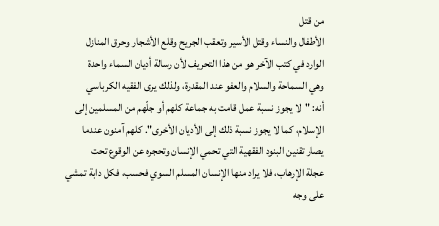من قتل
الأطفال والنساء وقتل الأسير وتعقب الجريح وقلع الأشجار وحرق المنازل
الوارد في كتب الآخر هو من هذا التحريف لأن رسالة أديان السماء واحدة
وهي السماحة والسلام والعفو عند المقدرة، ولذلك يرى الفقيه الكرباسي
أنه: "لا يجوز نسبة عمل قامت به جماعة كلهم أو جلّهم من المسلمين إلى
الإسلام، كما لا يجوز نسبة ذلك إلى الأديان الأخرى". كلهم آمنون عندما
يصار تقنين البنود الفقهية التي تحمي الإنسان وتحجره عن الوقوع تحت
عجلة الإرهاب، فلا يراد منها الإنسان المسلم السوي فحسب، فكل دابة تمشي
على وجه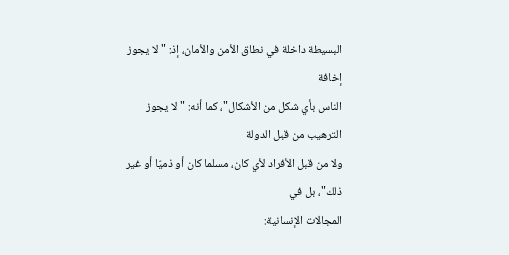البسيطة داخلة في نطاق الأمن والأمان، إذ: "لا يجوز إخافة
الناس بأي شكل من الأشكال"، كما أنه: "لا يجوز الترهيب من قبل الدولة
ولا من قبل الأفراد لأي كان، مسلما كان أو ذميّا أو غير ذلك"، بل في
المجالات الإنسانية: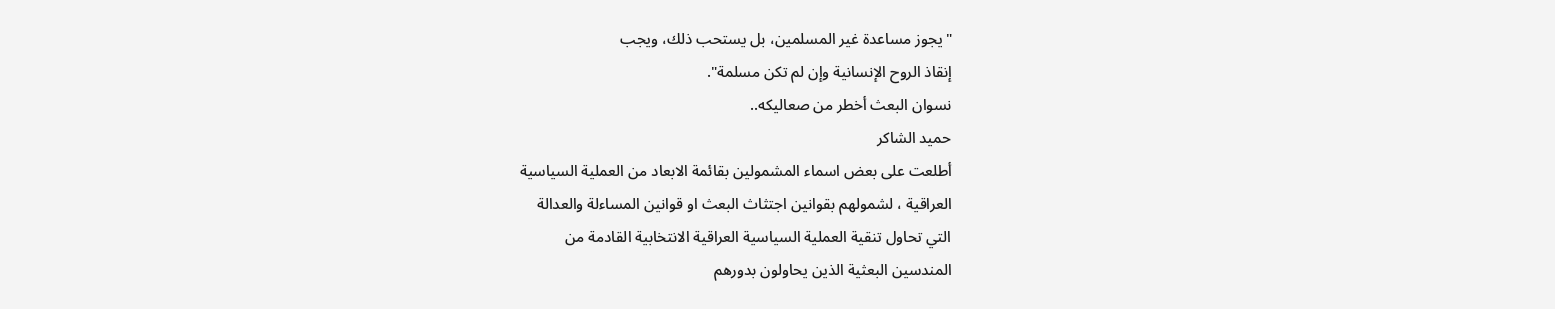"يجوز مساعدة غير المسلمين، بل يستحب ذلك، ويجب
إنقاذ الروح الإنسانية وإن لم تكن مسلمة".
نسوان البعث أخطر من صعاليكه..
حميد الشاكر
أطلعت على بعض اسماء المشمولين بقائمة الابعاد من العملية السياسية
العراقية ، لشمولهم بقوانين اجتثاث البعث او قوانين المساءلة والعدالة
التي تحاول تنقية العملية السياسية العراقية الانتخابية القادمة من
المندسين البعثية الذين يحاولون بدورهم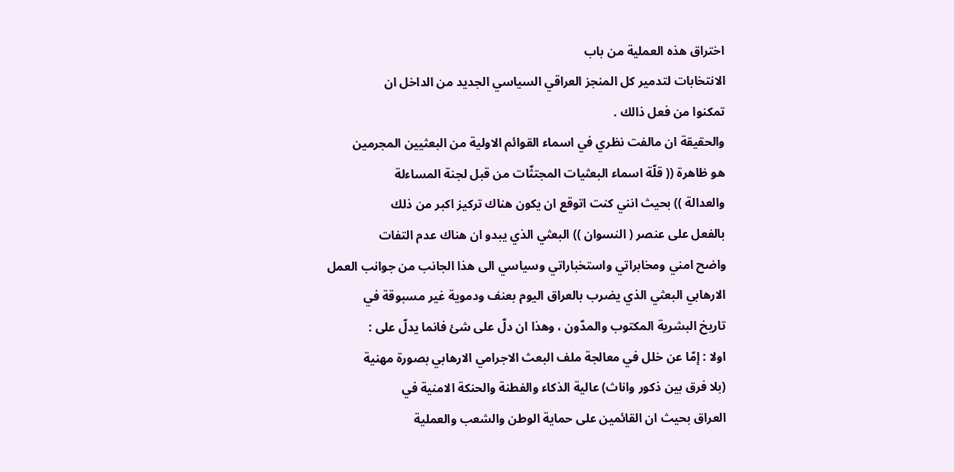اختراق هذه العملية من باب
الانتخابات لتدمير كل المنجز العراقي السياسي الجديد من الداخل ان
تمكنوا من فعل ذالك .
والحقيقة ان مالفت نظري في اسماء القوائم الاولية من البعثيين المجرمين
هو ظاهرة (( قلّة اسماء البعثيات المجتثّات من قبل لجنة المساءلة
والعدالة )) بحيث انني كنت اتوقع ان يكون هناك تركيز اكبر من ذلك
بالفعل على عنصر ( النسوان )) البعثي الذي يبدو ان هناك عدم التفات
واضح امني ومخابراتي واستخباراتي وسياسي الى هذا الجانب من جوانب العمل
الارهابي البعثي الذي يضرب بالعراق اليوم بعنف ودموية غير مسبوقة في
تاريخ البشرية المكتوب والمدّون ، وهذا ان دلّ على شئ فانما يدلّ على :
اولا : إمّا عن خلل في معالجة ملف البعث الاجرامي الارهابي بصورة مهنية
(بلا فرق بين ذكور واناث) عالية الذكاء والفطنة والحنكة الامنية في
العراق بحيث ان القائمين على حماية الوطن والشعب والعملية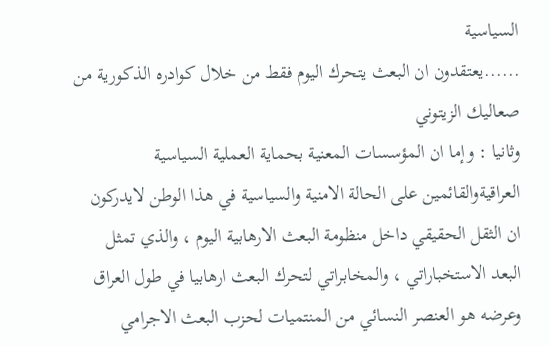السياسية
......يعتقدون ان البعث يتحرك اليوم فقط من خلال كوادره الذكورية من
صعاليك الزيتوني
وثانيا : وإما ان المؤسسات المعنية بحماية العملية السياسية
العراقيةوالقائمين على الحالة الامنية والسياسية في هذا الوطن لايدركون
ان الثقل الحقيقي داخل منظومة البعث الارهابية اليوم ، والذي تمثل
البعد الاستخباراتي ، والمخابراتي لتحرك البعث ارهابيا في طول العراق
وعرضه هو العنصر النسائي من المنتميات لحزب البعث الاجرامي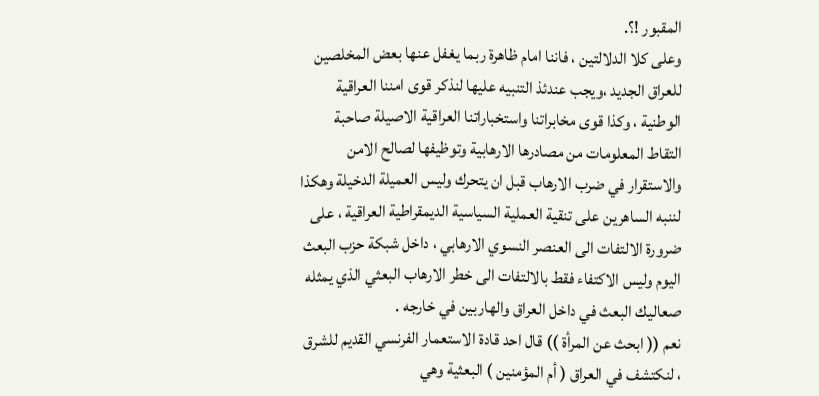المقبور !؟.
وعلى كلا الدلالتين ، فاننا امام ظاهرة ربما يغفل عنها بعض المخلصين
للعراق الجديد ،ويجب عندئذ التنبيه عليها لنذكر قوى امننا العراقية
الوطنية ، وكذا قوى مخابراتنا واستخباراتنا العراقية الاصيلة صاحبة
التقاط المعلومات من مصادرها الارهابية وتوظيفها لصالح الامن
والاستقرار في ضرب الارهاب قبل ان يتحرك وليس العميلة الدخيلة وهكذا
لننبه الساهرين على تنقية العملية السياسية الديمقراطية العراقية ، على
ضرورة الالتفات الى العنصر النسوي الارهابي ، داخل شبكة حزب البعث
اليوم وليس الاكتفاء فقط بالالتفات الى خطر الارهاب البعثي الذي يمثله
صعاليك البعث في داخل العراق والهاربين في خارجه .
نعم (( ابحث عن المرأة )) قال احد قادة الاستعمار الفرنسي القديم للشرق
، لنكتشف في العراق ( أم المؤمنين ) البعثية وهي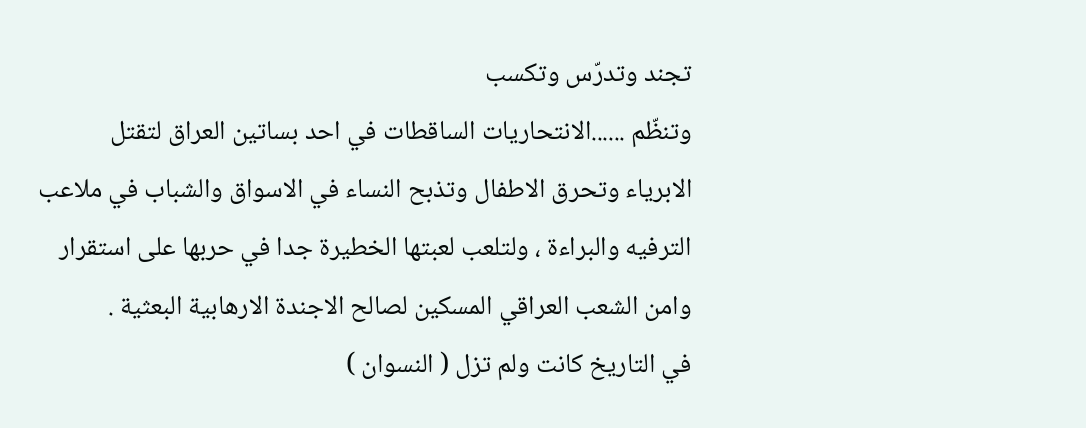تجند وتدرّس وتكسب
وتنظّم ......الانتحاريات الساقطات في احد بساتين العراق لتقتل
الابرياء وتحرق الاطفال وتذبح النساء في الاسواق والشباب في ملاعب
الترفيه والبراءة ، ولتلعب لعبتها الخطيرة جدا في حربها على استقرار
وامن الشعب العراقي المسكين لصالح الاجندة الارهابية البعثية .
في التاريخ كانت ولم تزل ( النسوان )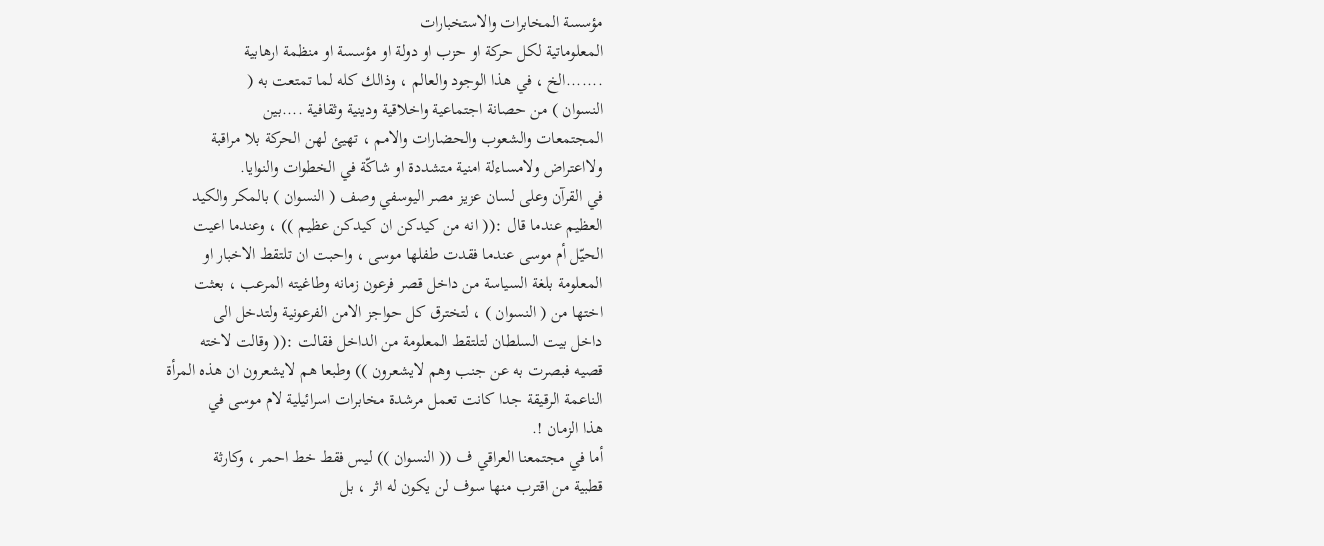مؤسسة المخابرات والاستخبارات
المعلوماتية لكل حركة او حزب او دولة او مؤسسة او منظمة ارهابية
.......الخ ، في هذا الوجود والعالم ، وذالك كله لما تمتعت به (
النسوان ) من حصانة اجتماعية واخلاقية ودينية وثقافية ....بين
المجتمعات والشعوب والحضارات والامم ، تهيئ لهن الحركة بلا مراقبة
ولااعتراض ولامساءلة امنية متشددة او شاكّة في الخطوات والنوايا.
في القرآن وعلى لسان عزيز مصر اليوسفي وصف ( النسوان ) بالمكر والكيد
العظيم عندما قال :(( انه من كيدكن ان كيدكن عظيم )) ، وعندما اعيت
الحيّل أم موسى عندما فقدت طفلها موسى ، واحبت ان تلتقط الاخبار او
المعلومة بلغة السياسة من داخل قصر فرعون زمانه وطاغيته المرعب ، بعثت
اختها من ( النسوان ) ، لتخترق كل حواجز الامن الفرعونية ولتدخل الى
داخل بيت السلطان لتلتقط المعلومة من الداخل فقالت :(( وقالت لاخته
قصيه فبصرت به عن جنب وهم لايشعرون )) وطبعا هم لايشعرون ان هذه المرأة
الناعمة الرقيقة جدا كانت تعمل مرشدة مخابرات اسرائيلية لام موسى في
هذا الزمان !.
أما في مجتمعنا العراقي ف (( النسوان )) ليس فقط خط احمر ، وكارثة
قطبية من اقترب منها سوف لن يكون له اثر ، بل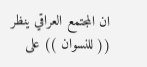ان المجتمع العراقي ينظر
(( للنسوان )) على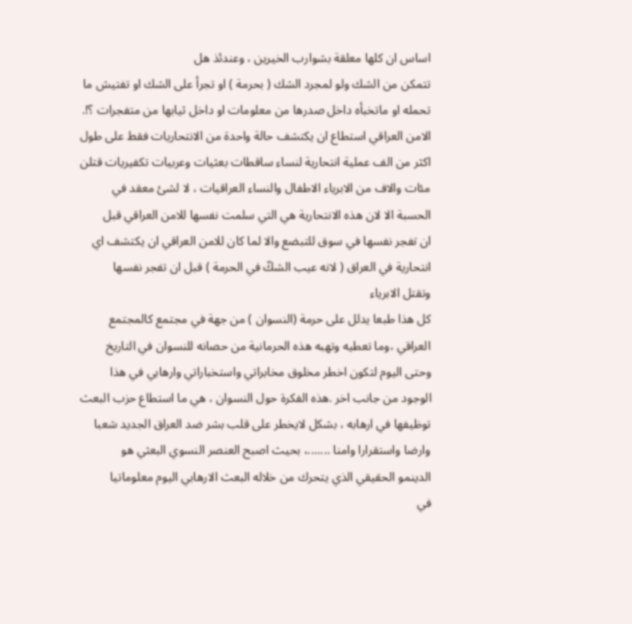اساس ان كلها معلقة بشوارب الخيرين ، وعندئذ هل
تتمكن من الشك ولو لمجرد الشك ( بحرمة ) او تجرأ على الشك او تفتيش ما
تحمله او ماتخبأه داخل صدرها من معلومات او داخل ثيابها من متفجرات ؟!.
الامن العراقي استطاع ان يكتشف حالة واحدة من الانتحاريات فقط على طول
اكثر من الف عملية انتحارية لنساء ساقطات بعثيات وعربيات تكفيريات قتلن
مئات والاف من الابرياء الاطفال والنساء العراقيات ، لا لشئ معقد في
الحسبة الا لان هذه الانتحارية هي التي سلمت نفسها للامن العراقي قبل
ان تفجر نفسها في سوق للتبضع والا لما كان للامن العراقي ان يكتشف اي
انتحارية في العراق ( لانه عيب الشكّ في الحرمة ) قبل ان تفجر نفسها
وتقتل الابرياء
كل هذا طبعا يدلل على حرمة (النسوان ) من جهة في مجتمع كالمجتمع
العراقي ،وما تعطيه وتهبه هذه الحرمانية من حصانه للنسوان في التاريخ
وحتى اليوم لتكون اخطر مخلوق مخابراتي واستخباراتي وارهابي في هذا
الوجود من جانب اخر .هذه الفكرة حول النسوان ، هي ما استطاع حزب البعث
توظيفها في ارهابه ، بشكل لايخطر على قلب بشر ضد العراق الجديد شعبا
وارضا واستقرارا وامنا .......، بحيث اصبح العنصر النسوي البعثي هو
الدينمو الحقيقي الذي يتحرك من خلاله البعث الارهابي اليوم معلوماتيا
في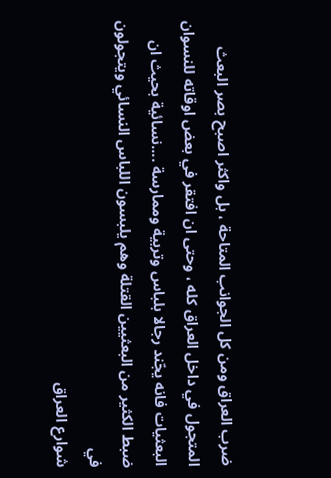ضرب العراق ومن كل الجوانب المتاحة ، بل واكثر اصبح بصر البعث
المتجول في داخل العراق كله ، وحتى ان افتقر في بعض اوقاته للنسوان
البعثيات فانه يجّند رجالا بلباس وتربية وممارسة ....نسائية بحيث ان
ضبط الكثير من البعثيين القتلة وهم يلبسون اللباس النسائي ويتجولون في
شوارع العراق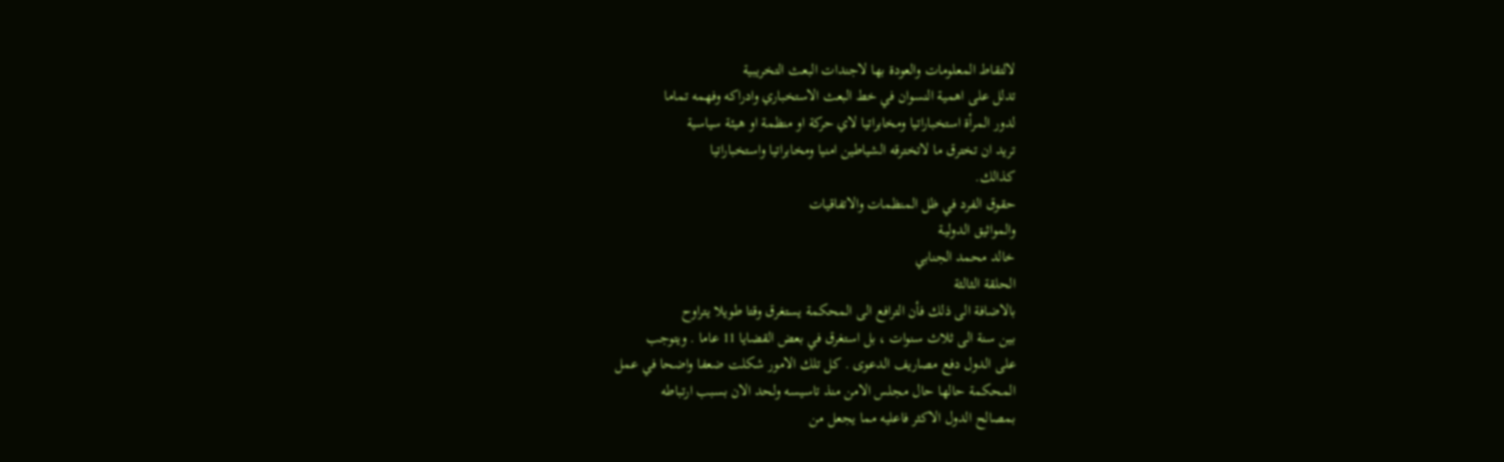لالتقاط المعلومات والعودة بها لاجندات البعث التخريبية
تدلل على اهمية النسوان في خط البعث الاستخباري وادراكه وفهمه تماما
لدور المرأة استخباراتيا ومخابراتيا لاي حركة او منظمة او هيئة سياسية
تريد ان تخترق ما لاتخترقه الشياطين امنيا ومخابراتيا واستخباراتيا
كذالك.
حقوق الفرد في ظل المنظمات والاتفاقيات
والمواثيق الدوليـة
خالد محمد الجنابي
الحلقة الثالثة
بالاضافة الى ذلك فأن الترافع الى المحكمة يستغرق وقتا طويلا يتراوح
بين سنة الى ثلاث سنوات ، بل استغرق في بعض القضايا 11 عاما . ويتوجب
على الدول دفع مصاريف الدعوى . كل تلك الامور شكلت ضعفا واضحا في عمل
المحكمة حالها حال مجلس الامن منذ تاسيسه ولحد الان بسبب ارتباطه
بمصالح الدول الاكثر فاعليه مما يجعل من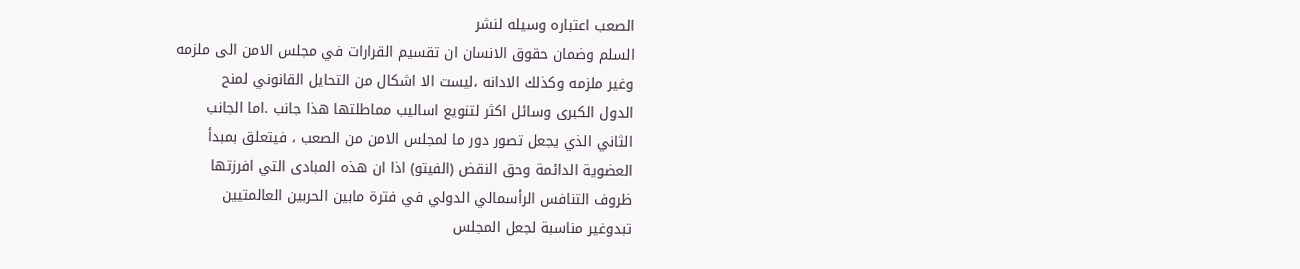الصعب اعتباره وسيله لنشر
السلم وضمان حقوق الانسان ان تقسيم القرارات في مجلس الامن الى ملزمه
وغير ملزمه وكذلك الادانه ،ليست الا اشكال من التحايل القانوني لمنح
الدول الكبرى وسائل اكثر لتنويع اساليب مماطلتها هذا جانب .اما الجانب
الثاني الذي يجعل تصور دور ما لمجلس الامن من الصعب ، فيتعلق بمبدأ
العضوية الدائمة وحق النقض (الفيتو) اذا ان هذه المبادى التي افرزتها
ظروف التنافس الرأسمالي الدولي في فترة مابين الحربين العالمتيين
تبدوغير مناسبة لجعل المجلس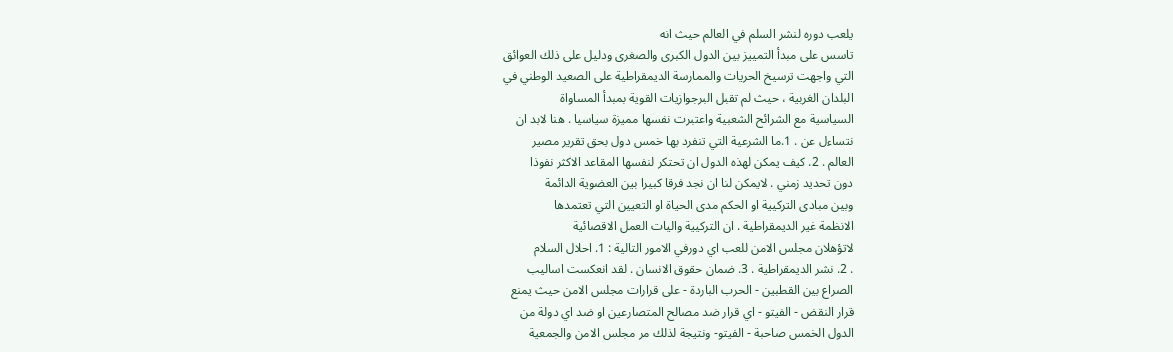يلعب دوره لنشر السلم في العالم حيث انه
تاسس على مبدأ التمييز بين الدول الكبرى والصغرى ودليل على ذلك العوائق
التي واجهت ترسيخ الحريات والممارسة الديمقراطية على الصعيد الوطني في
البلدان الغربية ، حيث لم تقبل البرجوازيات القوية بمبدأ المساواة
السياسية مع الشرائح الشعبية واعتبرت نفسها مميزة سياسيا . هنا لابد ان
نتساءل عن . 1.ما الشرعية التي تنفرد بها خمس دول بحق تقرير مصير
العالم . 2. كيف يمكن لهذه الدول ان تحتكر لنفسها المقاعد الاكثر نفوذا
دون تحديد زمني . لايمكن لنا ان نجد فرقا كبيرا بين العضوية الدائمة
وبين مبادى التركيية او الحكم مدى الحياة او التعيين التي تعتمدها
الانظمة غير الديمقراطية . ان التركيية واليات العمل الاقصائية
لاتؤهلان مجلس الامن للعب اي دورفي الامور التالية : 1. احلال السلام
. 2. نشر الديمقراطية . 3. ضمان حقوق الانسان . لقد انعكست اساليب
الصراع بين القطبين - الحرب الباردة - على قرارات مجلس الامن حيث يمنع
قرار النقض - الفيتو - اي قرار ضد مصالح المتصارعين او ضد اي دولة من
الدول الخمس صاحبة - الفيتو- ونتيجة لذلك مر مجلس الامن والجمعية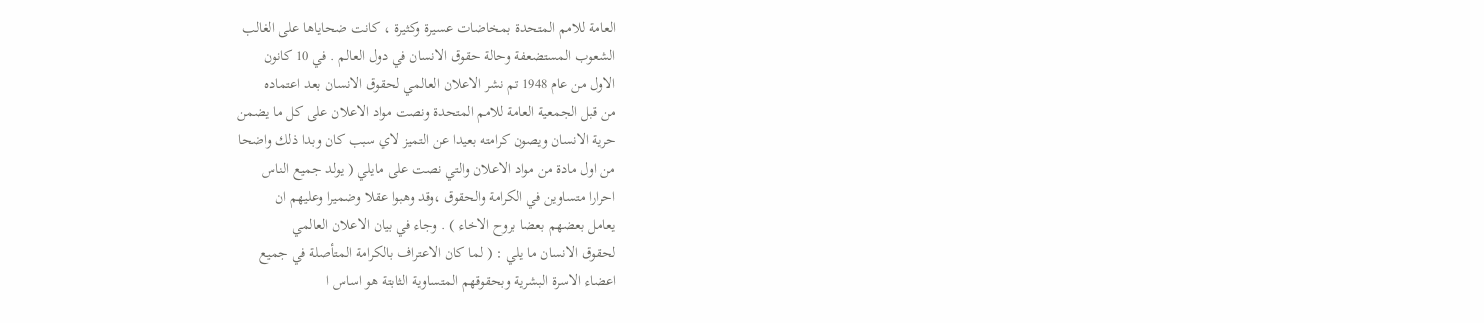العامة للامم المتحدة بمخاضات عسيرة وكثيرة ، كانت ضحاياها على الغالب
الشعوب المستضعفة وحالة حقوق الانسان في دول العالم . في 10 كانون
الاول من عام 1948 تم نشر الاعلان العالمي لحقوق الانسان بعد اعتماده
من قبل الجمعية العامة للامم المتحدة ونصت مواد الاعلان على كل ما يضمن
حرية الانسان ويصون كرامته بعيدا عن التميز لاي سبب كان وبدا ذلك واضحا
من اول مادة من مواد الاعلان والتي نصت على مايلي ( يولد جميع الناس
احرارا متساوين في الكرامة والحقوق ،وقد وهبوا عقلا وضميرا وعليهم ان
يعامل بعضهم بعضا بروح الاخاء ) . وجاء في بيان الاعلان العالمي
لحقوق الانسان ما يلي : ( لما كان الاعتراف بالكرامة المتأصلة في جميع
اعضاء الاسرة البشرية وبحقوقهم المتساوية الثابتة هو اساس ا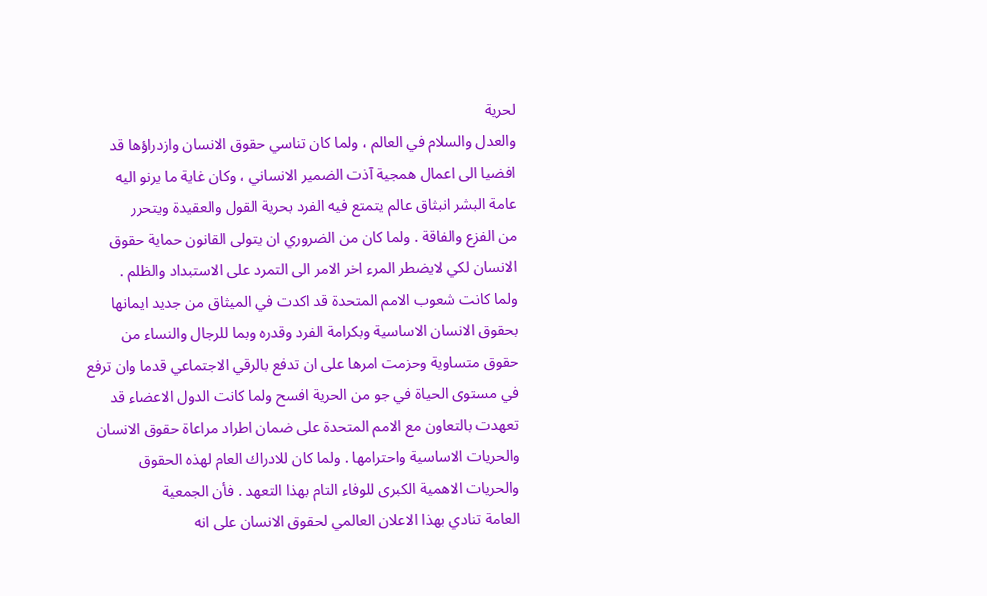لحرية
والعدل والسلام في العالم ، ولما كان تناسي حقوق الانسان وازدراؤها قد
افضيا الى اعمال همجية آذت الضمير الانساني ، وكان غاية ما يرنو اليه
عامة البشر انبثاق عالم يتمتع فيه الفرد بحرية القول والعقيدة ويتحرر
من الفزع والفاقة . ولما كان من الضروري ان يتولى القانون حماية حقوق
الانسان لكي لايضطر المرء اخر الامر الى التمرد على الاستبداد والظلم .
ولما كانت شعوب الامم المتحدة قد اكدت في الميثاق من جديد ايمانها
بحقوق الانسان الاساسية وبكرامة الفرد وقدره وبما للرجال والنساء من
حقوق متساوية وحزمت امرها على ان تدفع بالرقي الاجتماعي قدما وان ترفع
في مستوى الحياة في جو من الحرية افسح ولما كانت الدول الاعضاء قد
تعهدت بالتعاون مع الامم المتحدة على ضمان اطراد مراعاة حقوق الانسان
والحريات الاساسية واحترامها . ولما كان للادراك العام لهذه الحقوق
والحريات الاهمية الكبرى للوفاء التام بهذا التعهد . فأن الجمعية
العامة تنادي بهذا الاعلان العالمي لحقوق الانسان على انه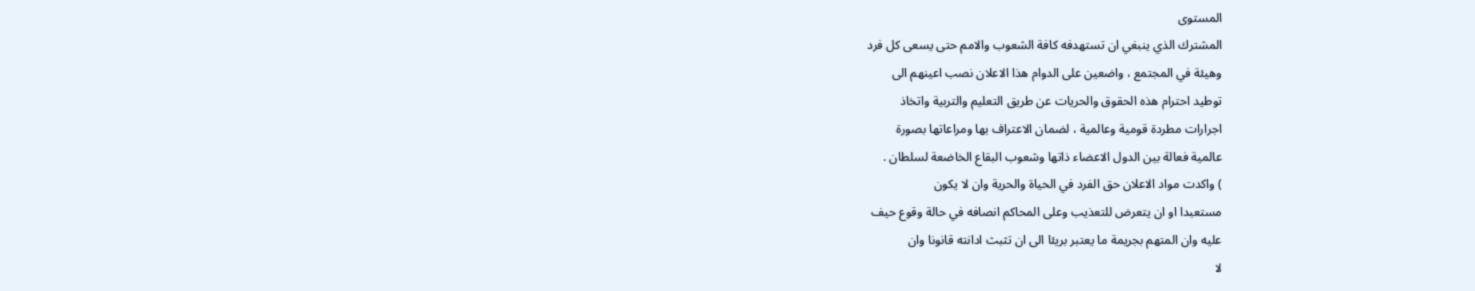المستوى
المشترك الذي ينبغي ان تستهدفه كافة الشعوب والامم حتى يسعى كل فرد
وهيئة في المجتمع ، واضعين على الدوام هذا الاعلان نصب اعينهم الى
توطيد احترام هذه الحقوق والحريات عن طريق التعليم والتربية واتخاذ
اجرارات مطردة قومية وعالمية ، لضمان الاعتراف بها ومراعاتها بصورة
عالمية فعالة بين الدول الاعضاء ذاتها وشعوب البقاع الخاضعة لسلطان .
) واكدت مواد الاعلان حق الفرد في الحياة والحرية وان لا يكون
مستعبدا او ان يتعرض للتعذيب وعلى المحاكم انصافه في حالة وقوع حيف
عليه وان المتهم بجريمة ما يعتبر بريئا الى ان تثبث ادانته قانونا وان
لا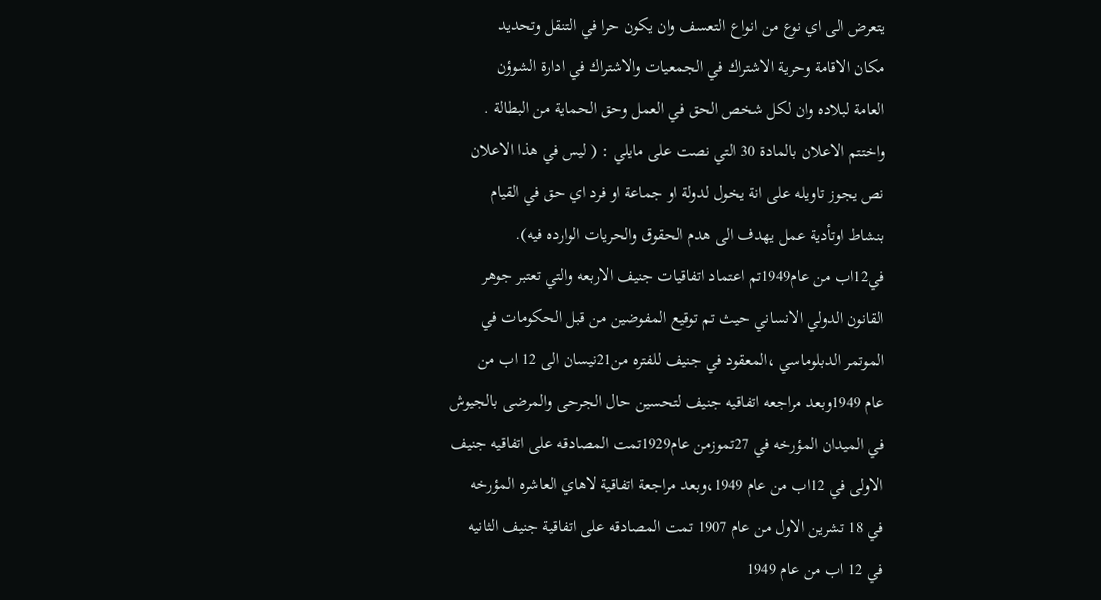يتعرض الى اي نوع من انواع التعسف وان يكون حرا في التنقل وتحديد
مكان الاقامة وحرية الاشتراك في الجمعيات والاشتراك في ادارة الشوؤن
العامة لبلاده وان لكل شخص الحق في العمل وحق الحماية من البطالة .
واختتم الاعلان بالمادة 30 التي نصت على مايلي : ( ليس في هذا الاعلان
نص يجوز تاويله على انة يخول لدولة او جماعة او فرد اي حق في القيام
بنشاط اوتأدية عمل يهدف الى هدم الحقوق والحريات الوارده فيه).
في12اب من عام1949تم اعتماد اتفاقيات جنيف الاربعه والتي تعتبر جوهر
القانون الدولي الانساني حيث تم توقيع المفوضين من قبل الحكومات في
الموتمر الدبلوماسي ،المعقود في جنيف للفتره من21نيسان الى 12 اب من
عام 1949وبعد مراجعه اتفاقيه جنيف لتحسين حال الجرحى والمرضى بالجيوش
في الميدان المؤرخه في 27تموزمن عام1929تمت المصادقه على اتفاقيه جنيف
الاولى في 12اب من عام 1949،وبعد مراجعة اتفاقية لاهاي العاشره المؤرخه
في 18 تشرين الاول من عام 1907 تمت المصادقه على اتفاقية جنيف الثانيه
في 12 اب من عام 1949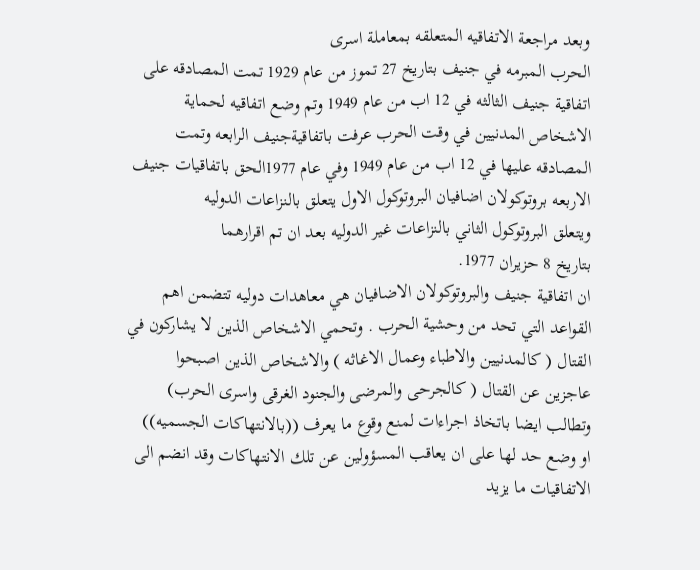وبعد مراجعة الاتفاقيه المتعلقه بمعاملة اسرى
الحرب المبرمه في جنيف بتاريخ 27 تموز من عام 1929 تمت المصادقه على
اتفاقية جنيف الثالثه في 12 اب من عام 1949 وتم وضع اتفاقيه لحماية
الاشخاص المدنيين في وقت الحرب عرفت باتفاقيةجنيف الرابعه وتمت
المصادقه عليها في 12 اب من عام 1949 وفي عام 1977الحق باتفاقيات جنيف
الاربعه بروتوكولان اضافيان البروتوكول الاول يتعلق بالنزاعات الدوليه
ويتعلق البروتوكول الثاني بالنزاعات غير الدوليه بعد ان تم اقرارهما
بتاريخ 8 حزيران 1977.
ان اتفاقية جنيف والبروتوكولان الاضافيان هي معاهدات دوليه تتضمن اهم
القواعد التي تحد من وحشية الحرب . وتحمي الاشخاص الذين لا يشاركون في
القتال ( كالمدنيين والاطباء وعمال الاغاثه ) والاشخاص الذين اصبحوا
عاجزين عن القتال ( كالجرحى والمرضى والجنود الغرقى واسرى الحرب)
وتطالب ايضا باتخاذ اجراءات لمنع وقوع ما يعرف ((بالانتهاكات الجسميه))
او وضع حد لها على ان يعاقب المسؤولين عن تلك الانتهاكات وقد انضم الى
الاتفاقيات ما يزيد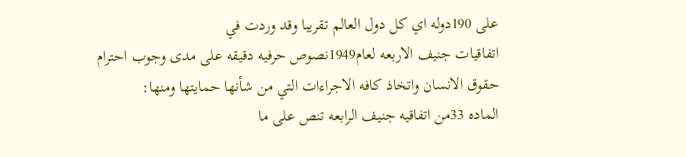على 190دوله اي كل دول العالم تقريبا وقد وردت في
اتفاقيات جنيف الاربعه لعام1949نصوص حرفيه دقيقه على مدى وجوب احترام
حقوق الانسان واتخاذ كافه الاجراءات التي من شأنها حمايتها ومنها:
الماده 33من اتفاقيه جنيف الرابعه تنص على ما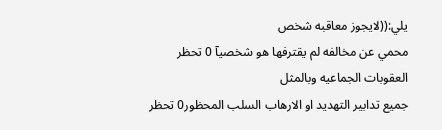يلي:((لايجوز معاقبه شخص
محمي عن مخالفه لم يقترفها هو شخصيآ 0 تحظر العقوبات الجماعيه وبالمثل
جميع تدابير التهديد او الارهاب السلب المحظور0 تحظر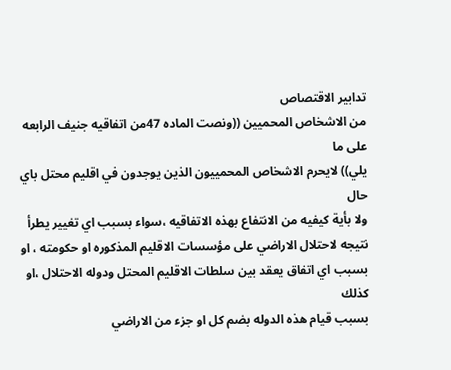تدابير الاقتصاص
من الاشخاص المحميين ((ونصت الماده 47من اتفاقيه جنيف الرابعه على ما
يلي)) لايحرم الاشخاص المحمييون الذين يوجدون في اقليم محتل باي حال
ولا بأية كيفيه من الانتفاع بهذه الاتفاقيه ،سواء بسبب اي تغيير يطرأ
نتيجه لاحتلال الاراضي على مؤسسات الاقليم المذكوره او حكومته ، او
بسبب اي اتفاق يعقد بين سلطات الاقليم المحتل ودوله الاحتلال ،او كذلك
بسبب قيام هذه الدوله بضم كل او جزء من الاراضي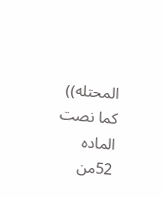المحتله))
كما نصت الماده 52من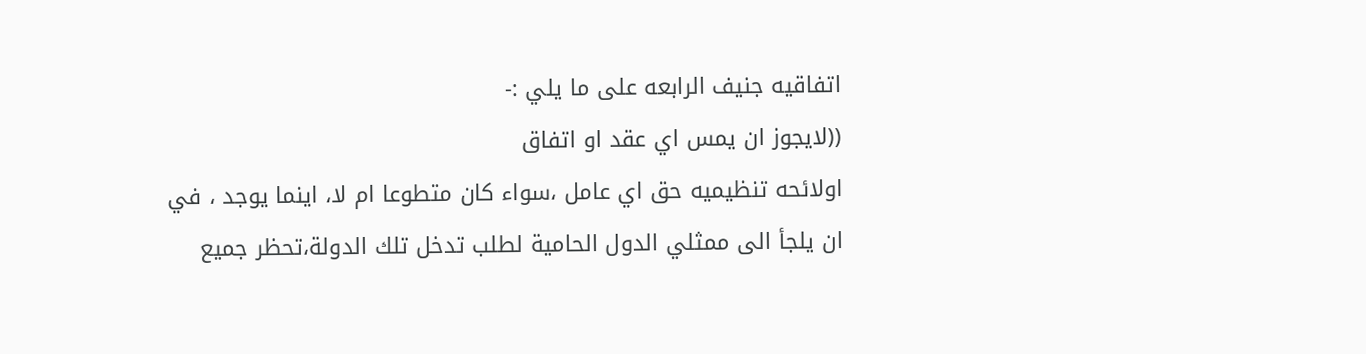اتفاقيه جنيف الرابعه على ما يلي :-
((لايجوز ان يمس اي عقد او اتفاق
اولائحه تنظيميه حق اي عامل ،سواء كان متطوعا ام لا، اينما يوجد ، في
ان يلجأ الى ممثلي الدول الحامية لطلب تدخل تلك الدولة،تحظر جميع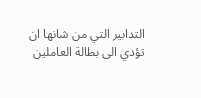التدابير التي من شانها ان تؤدي الى بطالة العاملين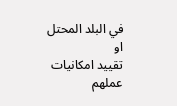في البلد المحتل او
تقييد امكانيات عملهم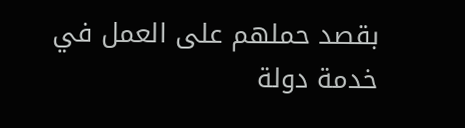بقصد حملهم على العمل في خدمة دولة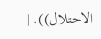الاحتلال)). |